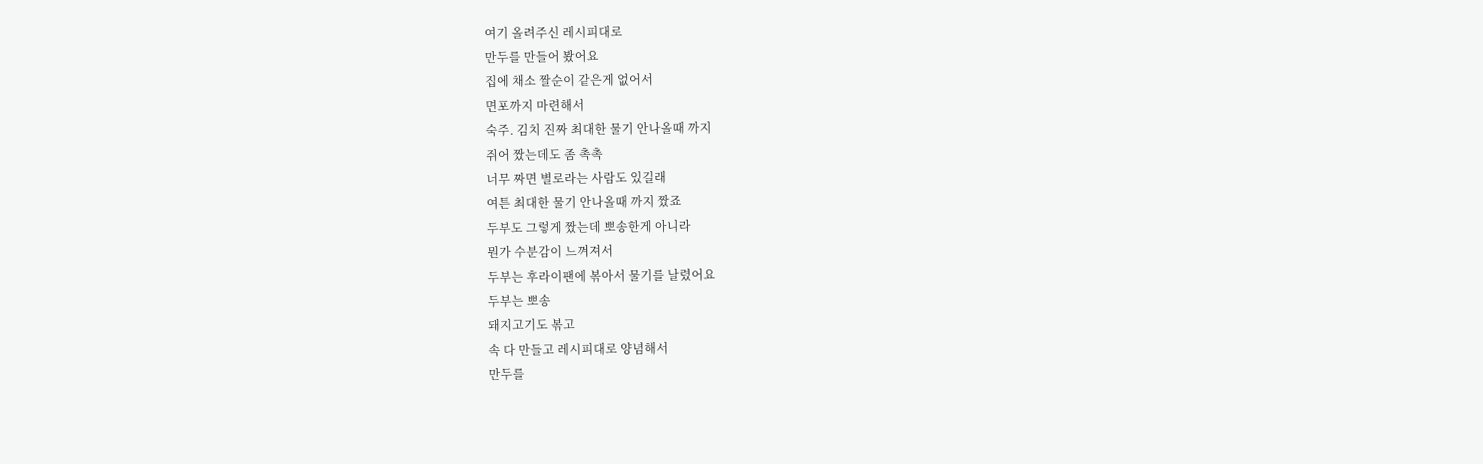여기 올려주신 레시피대로
만두를 만들어 봤어요
집에 채소 짤순이 같은게 없어서
면포까지 마련해서
숙주. 김치 진짜 최대한 물기 안나올때 까지
쥐어 짰는데도 좀 촉촉
너무 짜면 별로라는 사람도 있길래
여튼 최대한 물기 안나올때 까지 짰죠
두부도 그렇게 짰는데 뽀송한게 아니라
뭔가 수분감이 느껴져서
두부는 후라이팬에 볶아서 물기를 날렸어요
두부는 뽀송
돼지고기도 볶고
속 다 만들고 레시피대로 양념해서
만두를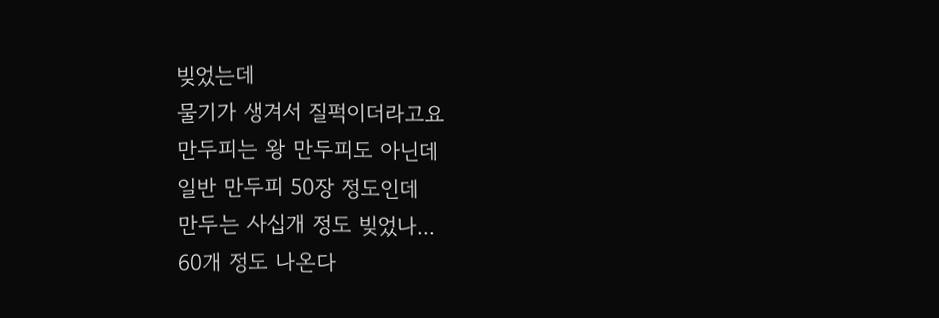빚었는데
물기가 생겨서 질퍽이더라고요
만두피는 왕 만두피도 아닌데
일반 만두피 50장 정도인데
만두는 사십개 정도 빚었나...
60개 정도 나온다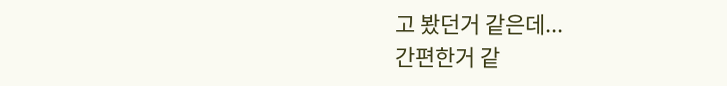고 봤던거 같은데...
간편한거 같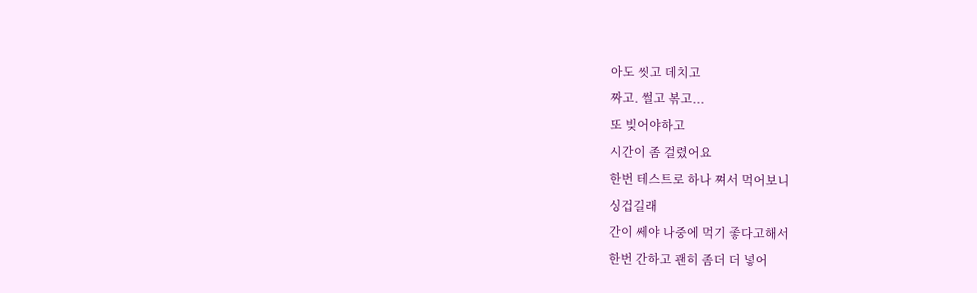아도 씻고 데치고
짜고. 썰고 볶고...
또 빚어야하고
시간이 좀 걸렸어요
한번 테스트로 하나 쪄서 먹어보니
싱겁길래
간이 쎄야 나중에 먹기 좋다고해서
한번 간하고 괜히 좀더 더 넣어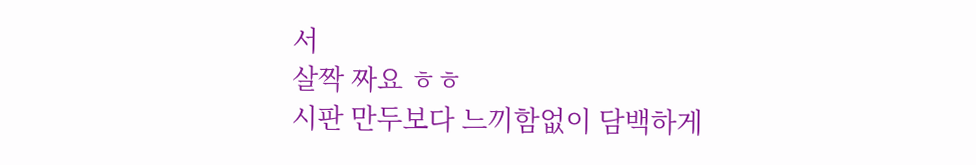서
살짝 짜요 ㅎㅎ
시판 만두보다 느끼함없이 담백하게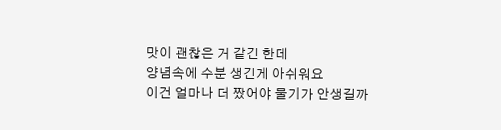맛이 괜찮은 거 같긴 한데
양념속에 수분 생긴게 아쉬워요
이건 얼마나 더 짰어야 물기가 안생길까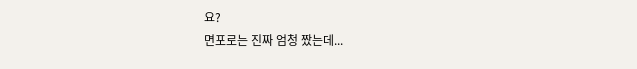요?
면포로는 진짜 엄청 짰는데...